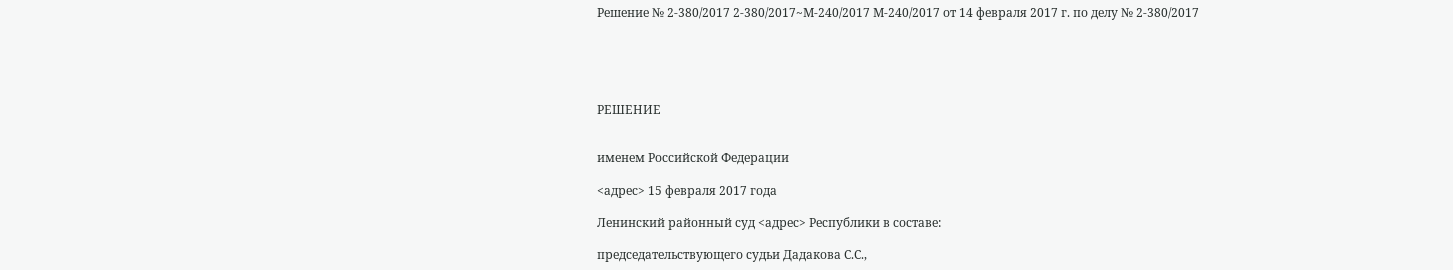Решение № 2-380/2017 2-380/2017~М-240/2017 М-240/2017 от 14 февраля 2017 г. по делу № 2-380/2017





РЕШЕНИЕ


именем Российской Федерации

<адрес> 15 февраля 2017 года

Ленинский районный суд <адрес> Республики в составе:

председательствующего судьи Дадакова С.С.,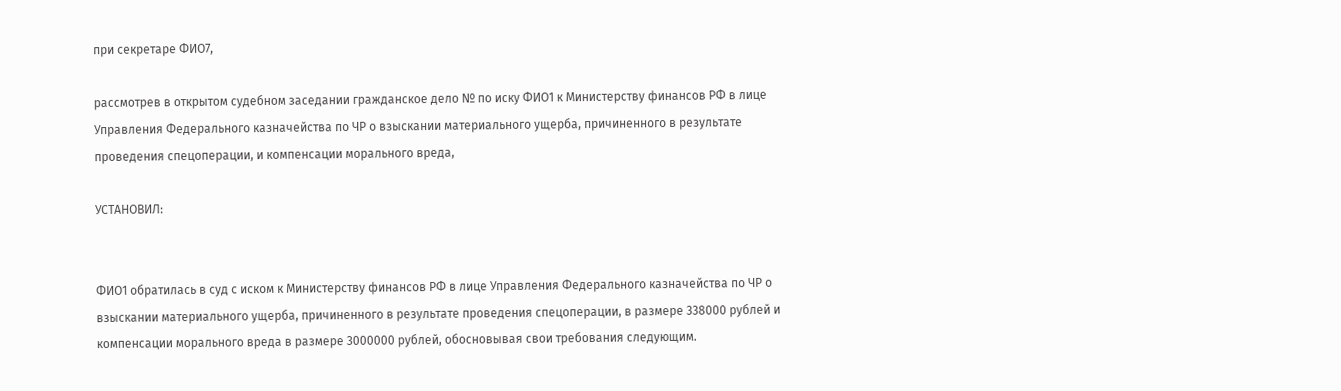при секретаре ФИО7,

рассмотрев в открытом судебном заседании гражданское дело № по иску ФИО1 к Министерству финансов РФ в лице Управления Федерального казначейства по ЧР о взыскании материального ущерба, причиненного в результате проведения спецоперации, и компенсации морального вреда,

УСТАНОВИЛ:


ФИО1 обратилась в суд с иском к Министерству финансов РФ в лице Управления Федерального казначейства по ЧР о взыскании материального ущерба, причиненного в результате проведения спецоперации, в размере 338000 рублей и компенсации морального вреда в размере 3000000 рублей, обосновывая свои требования следующим.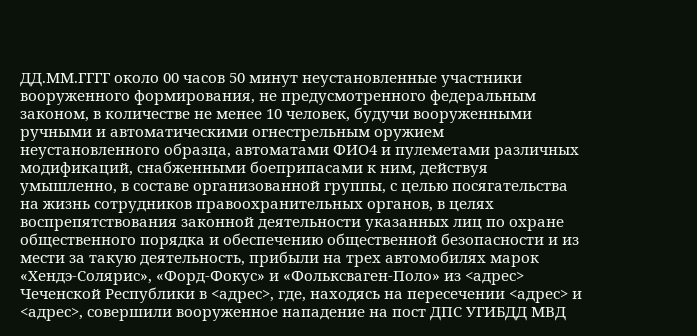ДД.ММ.ГГГГ около 00 часов 50 минут неустановленные участники вооруженного формирования, не предусмотренного федеральным законом, в количестве не менее 10 человек, будучи вооруженными ручными и автоматическими огнестрельным оружием неустановленного образца, автоматами ФИО4 и пулеметами различных модификаций, снабженными боеприпасами к ним, действуя умышленно, в составе организованной группы, с целью посягательства на жизнь сотрудников правоохранительных органов, в целях воспрепятствования законной деятельности указанных лиц по охране общественного порядка и обеспечению общественной безопасности и из мести за такую деятельность, прибыли на трех автомобилях марок «Хендэ-Солярис», «Форд-Фокус» и «Фольксваген-Поло» из <адрес> Чеченской Республики в <адрес>, где, находясь на пересечении <адрес> и <адрес>, совершили вооруженное нападение на пост ДПС УГИБДД МВД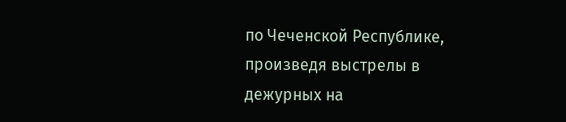по Чеченской Республике, произведя выстрелы в дежурных на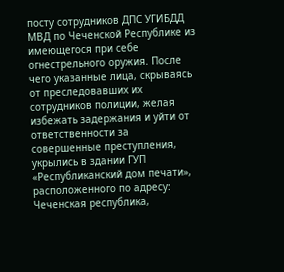посту сотрудников ДПС УГИБДД МВД по Чеченской Республике из имеющегося при себе огнестрельного оружия. После чего указанные лица, скрываясь от преследовавших их сотрудников полиции, желая избежать задержания и уйти от ответственности за совершенные преступления, укрылись в здании ГУП «Республиканский дом печати», расположенного по адресу: Чеченская республика,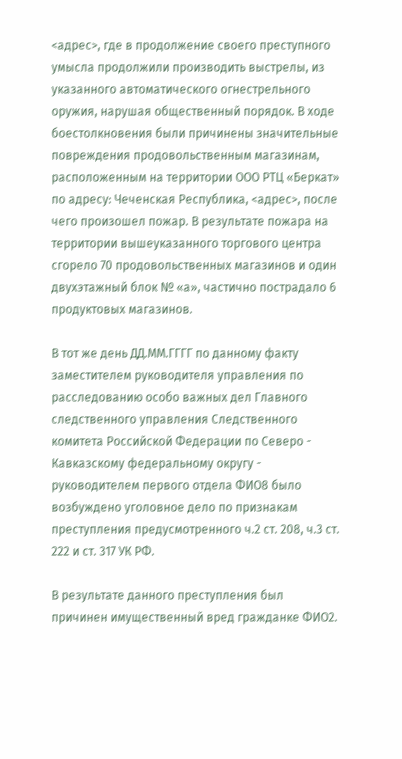<адрес>, где в продолжение своего преступного умысла продолжили производить выстрелы, из указанного автоматического огнестрельного оружия, нарушая общественный порядок. В ходе боестолкновения были причинены значительные повреждения продовольственным магазинам, расположенным на территории ООО РТЦ «Беркат» по адресу: Чеченская Республика, <адрес>, после чего произошел пожар. В результате пожара на территории вышеуказанного торгового центра сгорело 70 продовольственных магазинов и один двухэтажный блок № «а», частично пострадало 6 продуктовых магазинов.

В тот же день ДД.ММ.ГГГГ по данному факту заместителем руководителя управления по расследованию особо важных дел Главного следственного управления Следственного комитета Российской Федерации по Северо - Кавказскому федеральному округу - руководителем первого отдела ФИО8 было возбуждено уголовное дело по признакам преступления предусмотренного ч.2 ст. 208, ч.3 ст. 222 и ст. 317 УК РФ.

В результате данного преступления был причинен имущественный вред гражданке ФИО2.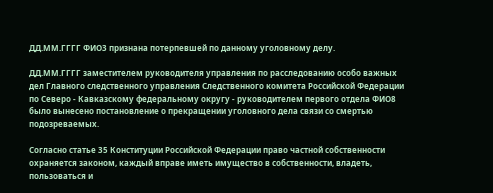ДД.ММ.ГГГГ ФИО3 признана потерпевшей по данному уголовному делу.

ДД.ММ.ГГГГ заместителем руководителя управления по расследованию особо важных дел Главного следственного управления Следственного комитета Российской Федерации по Северо - Кавказскому федеральному округу - руководителем первого отдела ФИО8 было вынесено постановление о прекращении уголовного дела связи со смертью подозреваемых.

Согласно статье 35 Конституции Российской Федерации право частной собственности охраняется законом, каждый вправе иметь имущество в собственности, владеть, пользоваться и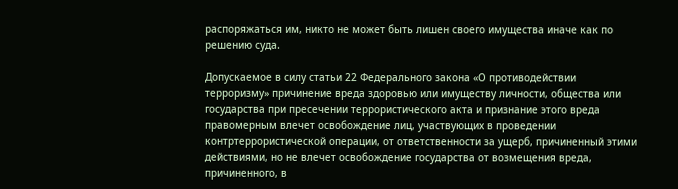распоряжаться им, никто не может быть лишен своего имущества иначе как по решению суда.

Допускаемое в силу статьи 22 Федерального закона «О противодействии терроризму» причинение вреда здоровью или имуществу личности, общества или государства при пресечении террористического акта и признание этого вреда правомерным влечет освобождение лиц, участвующих в проведении контртеррористической операции, от ответственности за ущерб, причиненный этими действиями, но не влечет освобождение государства от возмещения вреда, причиненного, в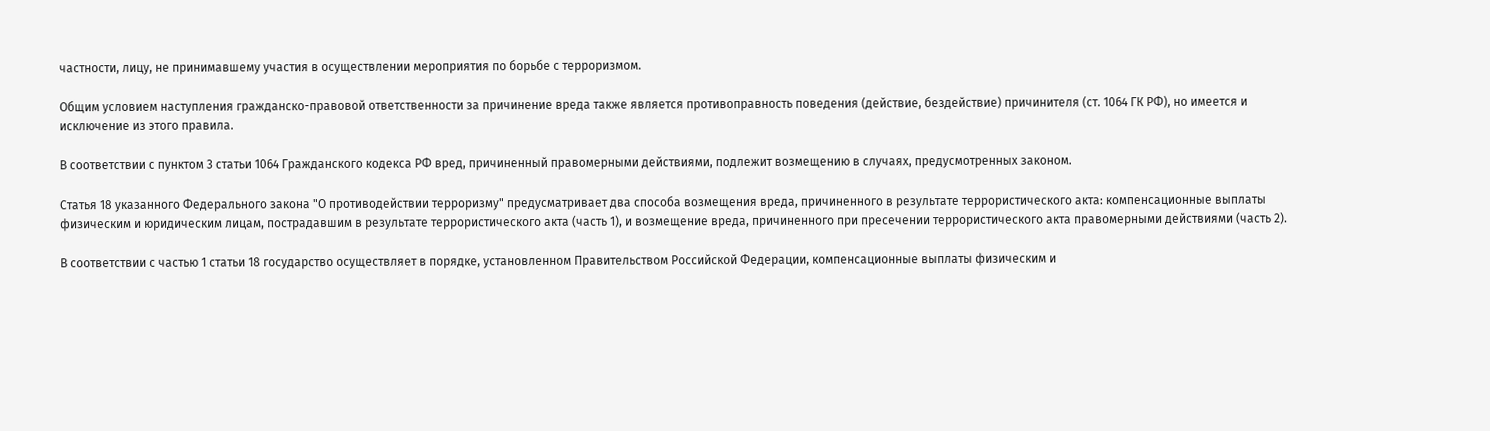частности, лицу, не принимавшему участия в осуществлении мероприятия по борьбе с терроризмом.

Общим условием наступления гражданско-правовой ответственности за причинение вреда также является противоправность поведения (действие, бездействие) причинителя (ст. 1064 ГК РФ), но имеется и исключение из этого правила.

В соответствии с пунктом 3 статьи 1064 Гражданского кодекса РФ вред, причиненный правомерными действиями, подлежит возмещению в случаях, предусмотренных законом.

Статья 18 указанного Федерального закона "О противодействии терроризму" предусматривает два способа возмещения вреда, причиненного в результате террористического акта: компенсационные выплаты физическим и юридическим лицам, пострадавшим в результате террористического акта (часть 1), и возмещение вреда, причиненного при пресечении террористического акта правомерными действиями (часть 2).

В соответствии с частью 1 статьи 18 государство осуществляет в порядке, установленном Правительством Российской Федерации, компенсационные выплаты физическим и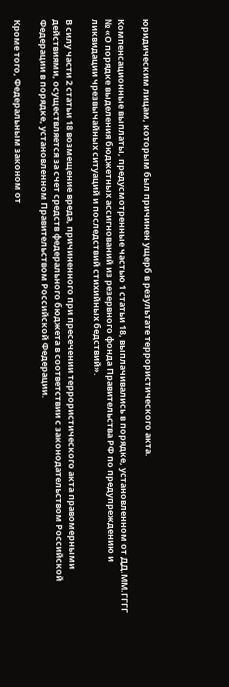юридическим лицам, которым был причинен ущерб в результате террористического акта.

Компенсационные выплаты, предусмотренные частью 1 статьи 18, выплачивались в порядке, установленном от ДД.ММ.ГГГГ № «О порядке выделения бюджетных ассигнований из резервного фонда Правительства РФ по предупреждению и ликвидации чрезвычайных ситуаций и последствий стихийных бедствий».

В силу части 2 статьи 18 возмещение вреда, причиненного при пресечении террористического акта правомерными действиями, осуществляется за счет средств федерального бюджета в соответствии с законодательством Российской Федерации в порядке, установленном Правительством Российской Федерации.

Кроме того, Федеральным законом от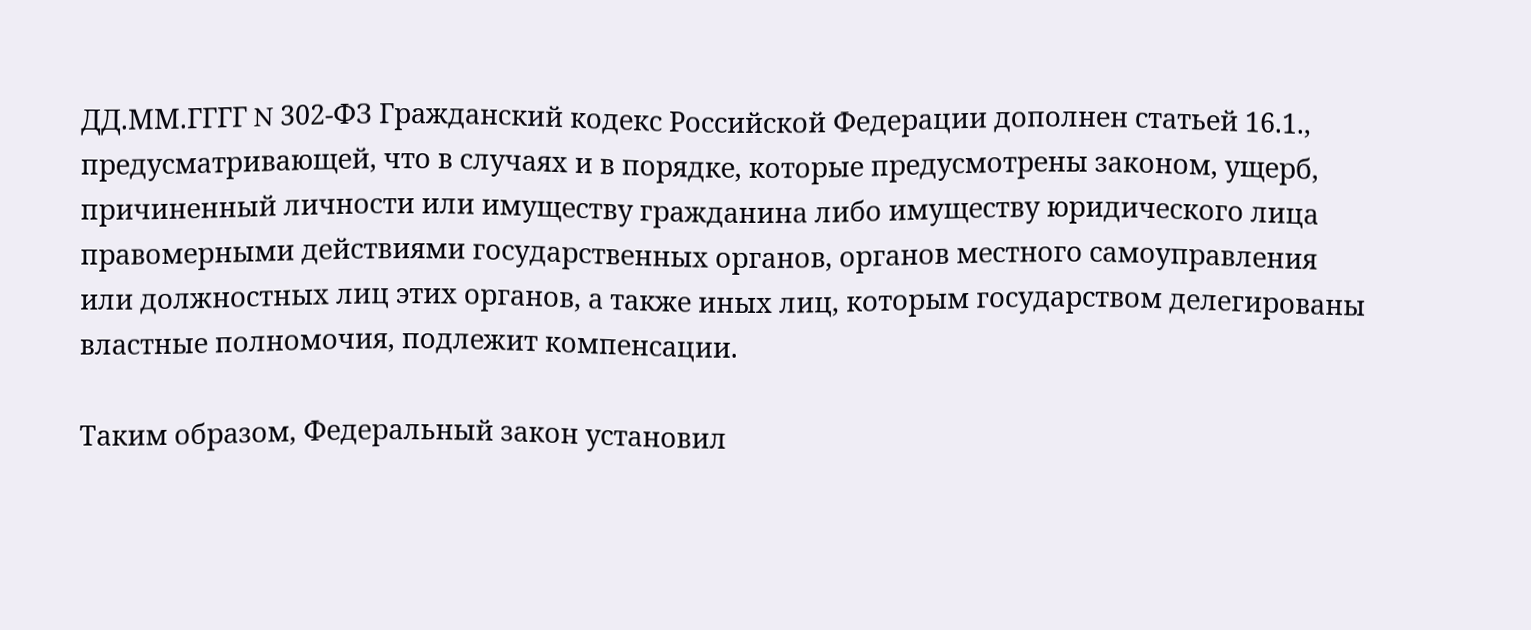ДД.ММ.ГГГГ N 302-ФЗ Гражданский кодекс Российской Федерации дополнен статьей 16.1., предусматривающей, что в случаях и в порядке, которые предусмотрены законом, ущерб, причиненный личности или имуществу гражданина либо имуществу юридического лица правомерными действиями государственных органов, органов местного самоуправления или должностных лиц этих органов, а также иных лиц, которым государством делегированы властные полномочия, подлежит компенсации.

Таким образом, Федеральный закон установил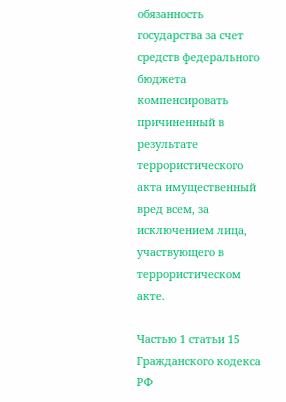обязанность государства за счет средств федерального бюджета компенсировать причиненный в результате террористического акта имущественный вред всем, за исключением лица, участвующего в террористическом акте.

Частью 1 статьи 15 Гражданского кодекса РФ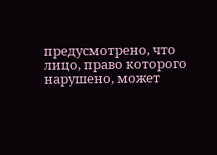предусмотрено, что лицо, право которого нарушено, может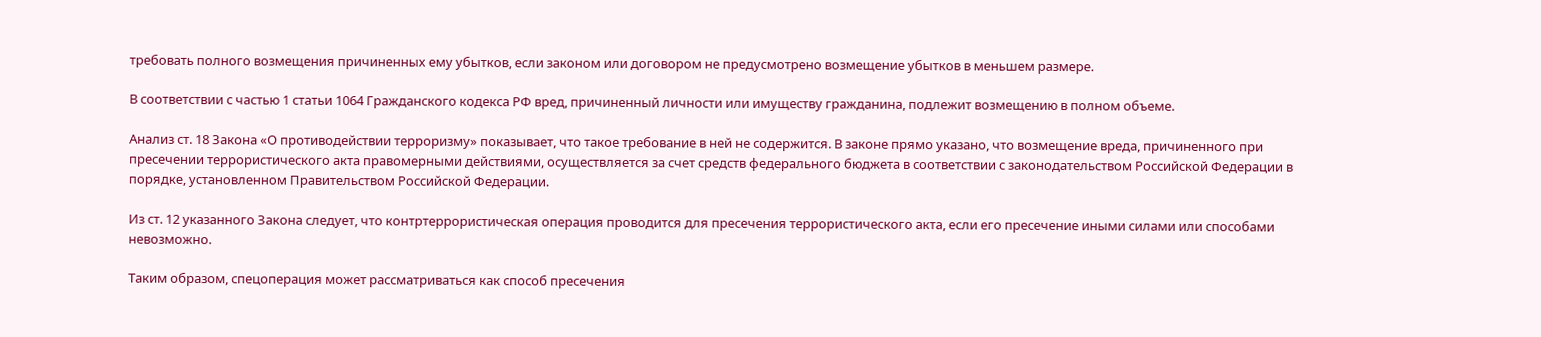требовать полного возмещения причиненных ему убытков, если законом или договором не предусмотрено возмещение убытков в меньшем размере.

В соответствии с частью 1 статьи 1064 Гражданского кодекса РФ вред, причиненный личности или имуществу гражданина, подлежит возмещению в полном объеме.

Анализ ст. 18 Закона «О противодействии терроризму» показывает, что такое требование в ней не содержится. В законе прямо указано, что возмещение вреда, причиненного при пресечении террористического акта правомерными действиями, осуществляется за счет средств федерального бюджета в соответствии с законодательством Российской Федерации в порядке, установленном Правительством Российской Федерации.

Из ст. 12 указанного Закона следует, что контртеррористическая операция проводится для пресечения террористического акта, если его пресечение иными силами или способами невозможно.

Таким образом, спецоперация может рассматриваться как способ пресечения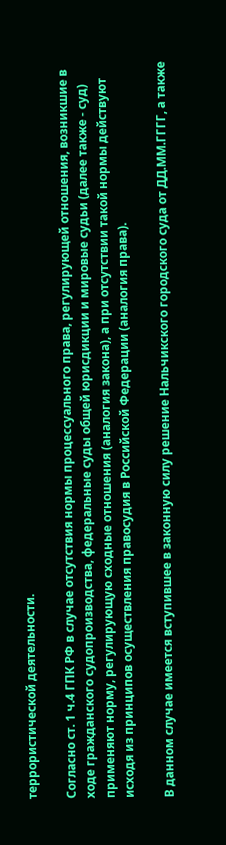террористической деятельности.

Согласно ст. 1 ч.4 ГПК РФ в случае отсутствия нормы процессуального права, регулирующей отношения, возникшие в ходе гражданского судопроизводства, федеральные суды общей юрисдикции и мировые судьи (далее также - суд) применяют норму, регулирующую сходные отношения (аналогия закона), а при отсутствии такой нормы действуют исходя из принципов осуществления правосудия в Российской Федерации (аналогия права).

В данном случае имеется вступившее в законную силу решение Нальчикского городского суда от ДД.ММ.ГГГГ, а также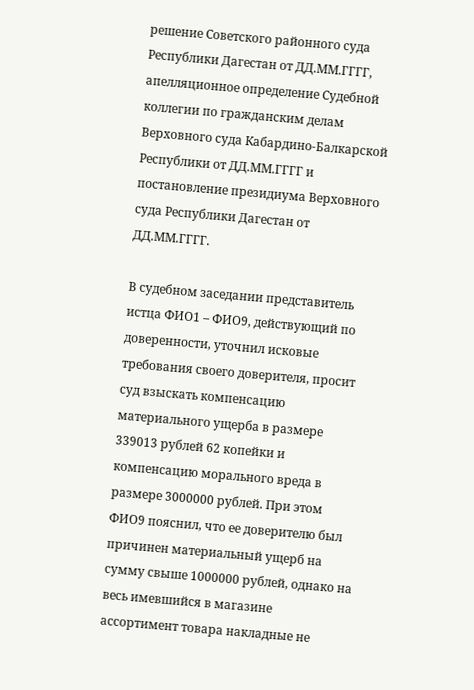решение Советского районного суда Республики Дагестан от ДД.ММ.ГГГГ, апелляционное определение Судебной коллегии по гражданским делам Верховного суда Кабардино-Балкарской Республики от ДД.ММ.ГГГГ и постановление президиума Верховного суда Республики Дагестан от ДД.ММ.ГГГГ.

В судебном заседании представитель истца ФИО1 – ФИО9, действующий по доверенности, уточнил исковые требования своего доверителя, просит суд взыскать компенсацию материального ущерба в размере 339013 рублей 62 копейки и компенсацию морального вреда в размере 3000000 рублей. При этом ФИО9 пояснил, что ее доверителю был причинен материальный ущерб на сумму свыше 1000000 рублей, однако на весь имевшийся в магазине ассортимент товара накладные не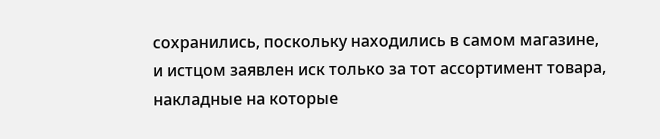сохранились, поскольку находились в самом магазине, и истцом заявлен иск только за тот ассортимент товара, накладные на которые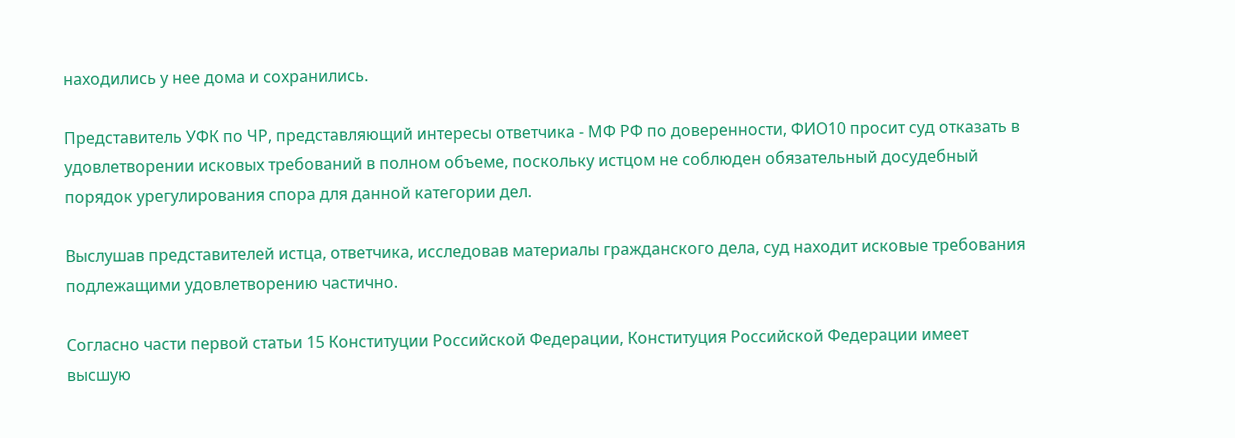находились у нее дома и сохранились.

Представитель УФК по ЧР, представляющий интересы ответчика - МФ РФ по доверенности, ФИО10 просит суд отказать в удовлетворении исковых требований в полном объеме, поскольку истцом не соблюден обязательный досудебный порядок урегулирования спора для данной категории дел.

Выслушав представителей истца, ответчика, исследовав материалы гражданского дела, суд находит исковые требования подлежащими удовлетворению частично.

Согласно части первой статьи 15 Конституции Российской Федерации, Конституция Российской Федерации имеет высшую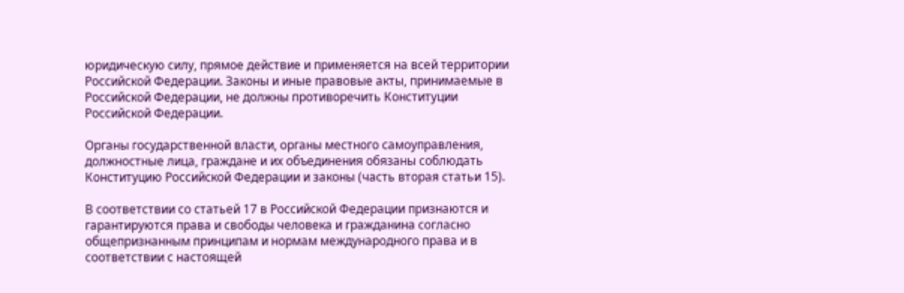юридическую силу, прямое действие и применяется на всей территории Российской Федерации. Законы и иные правовые акты, принимаемые в Российской Федерации, не должны противоречить Конституции Российской Федерации.

Органы государственной власти, органы местного самоуправления, должностные лица, граждане и их объединения обязаны соблюдать Конституцию Российской Федерации и законы (часть вторая статьи 15).

В соответствии со статьей 17 в Российской Федерации признаются и гарантируются права и свободы человека и гражданина согласно общепризнанным принципам и нормам международного права и в соответствии с настоящей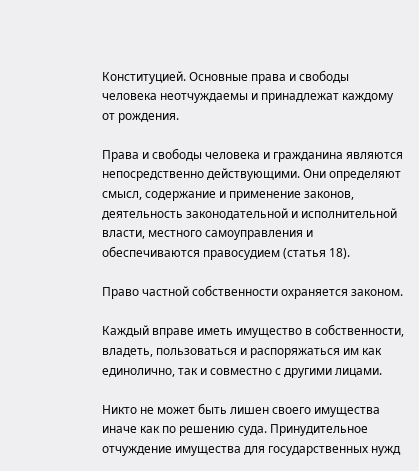Конституцией. Основные права и свободы человека неотчуждаемы и принадлежат каждому от рождения.

Права и свободы человека и гражданина являются непосредственно действующими. Они определяют смысл, содержание и применение законов, деятельность законодательной и исполнительной власти, местного самоуправления и обеспечиваются правосудием (статья 18).

Право частной собственности охраняется законом.

Каждый вправе иметь имущество в собственности, владеть, пользоваться и распоряжаться им как единолично, так и совместно с другими лицами.

Никто не может быть лишен своего имущества иначе как по решению суда. Принудительное отчуждение имущества для государственных нужд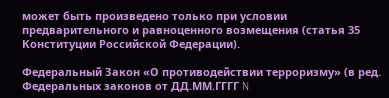может быть произведено только при условии предварительного и равноценного возмещения (статья 35 Конституции Российской Федерации).

Федеральный Закон «О противодействии терроризму» (в ред. Федеральных законов от ДД.ММ.ГГГГ N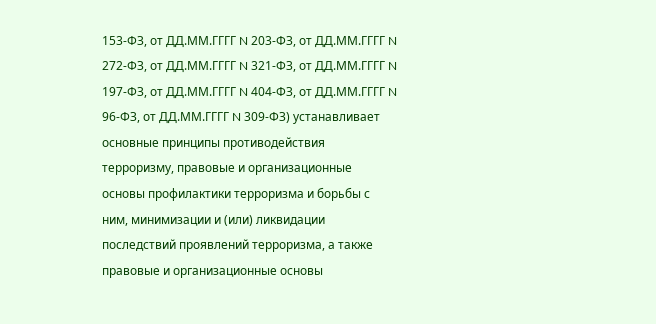153-ФЗ, от ДД.ММ.ГГГГ N 203-ФЗ, от ДД.ММ.ГГГГ N 272-ФЗ, от ДД.ММ.ГГГГ N 321-ФЗ, от ДД.ММ.ГГГГ N 197-ФЗ, от ДД.ММ.ГГГГ N 404-ФЗ, от ДД.ММ.ГГГГ N 96-ФЗ, от ДД.ММ.ГГГГ N 309-ФЗ) устанавливает основные принципы противодействия терроризму, правовые и организационные основы профилактики терроризма и борьбы с ним, минимизации и (или) ликвидации последствий проявлений терроризма, а также правовые и организационные основы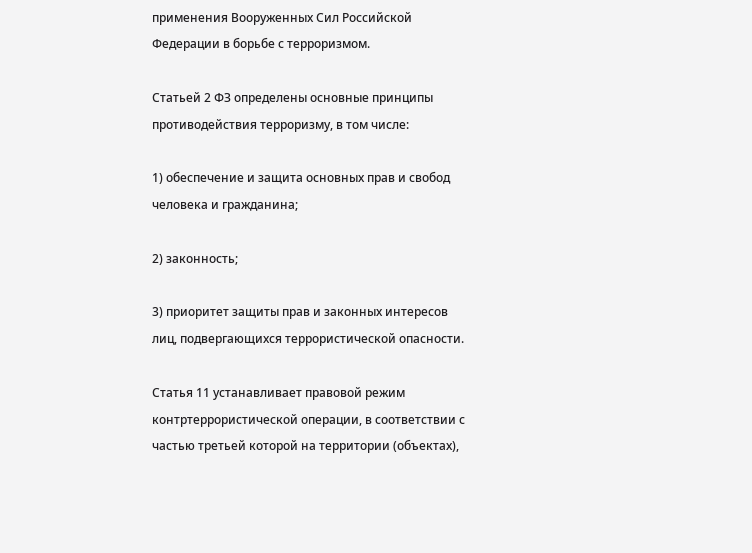применения Вооруженных Сил Российской Федерации в борьбе с терроризмом.

Статьей 2 ФЗ определены основные принципы противодействия терроризму, в том числе:

1) обеспечение и защита основных прав и свобод человека и гражданина;

2) законность;

3) приоритет защиты прав и законных интересов лиц, подвергающихся террористической опасности.

Статья 11 устанавливает правовой режим контртеррористической операции, в соответствии с частью третьей которой на территории (объектах),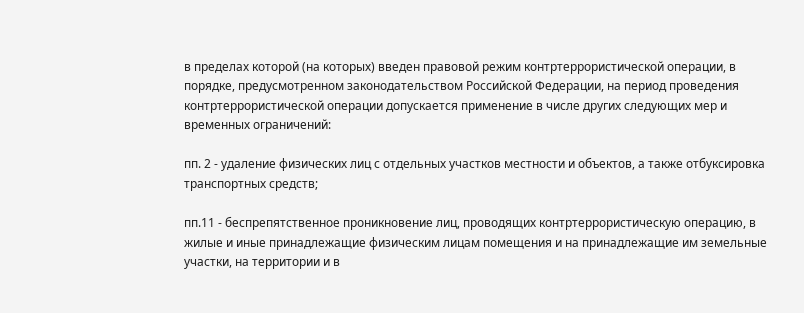в пределах которой (на которых) введен правовой режим контртеррористической операции, в порядке, предусмотренном законодательством Российской Федерации, на период проведения контртеррористической операции допускается применение в числе других следующих мер и временных ограничений:

пп. 2 - удаление физических лиц с отдельных участков местности и объектов, а также отбуксировка транспортных средств;

пп.11 - беспрепятственное проникновение лиц, проводящих контртеррористическую операцию, в жилые и иные принадлежащие физическим лицам помещения и на принадлежащие им земельные участки, на территории и в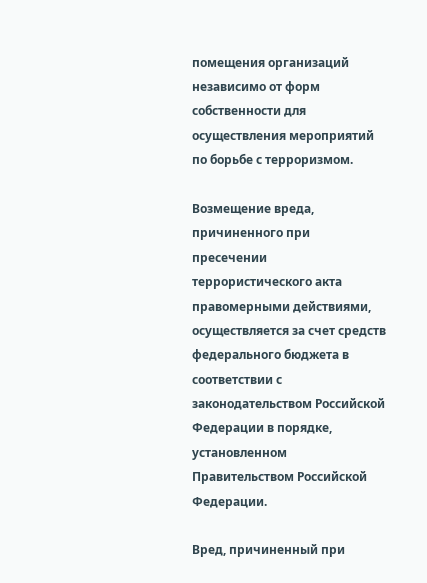помещения организаций независимо от форм собственности для осуществления мероприятий по борьбе с терроризмом.

Возмещение вреда, причиненного при пресечении террористического акта правомерными действиями, осуществляется за счет средств федерального бюджета в соответствии с законодательством Российской Федерации в порядке, установленном Правительством Российской Федерации.

Вред, причиненный при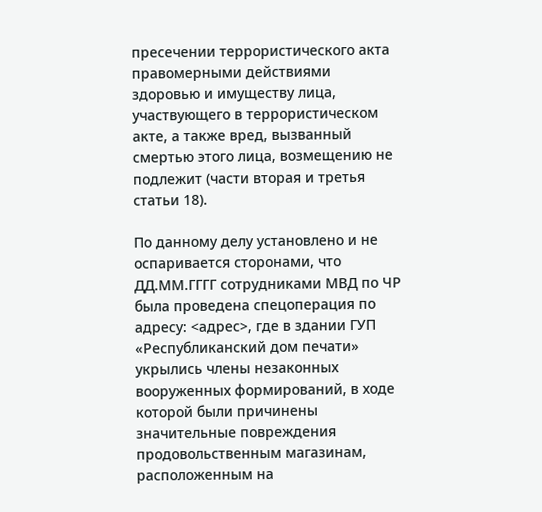пресечении террористического акта правомерными действиями здоровью и имуществу лица, участвующего в террористическом акте, а также вред, вызванный смертью этого лица, возмещению не подлежит (части вторая и третья статьи 18).

По данному делу установлено и не оспаривается сторонами, что ДД.ММ.ГГГГ сотрудниками МВД по ЧР была проведена спецоперация по адресу: <адрес>, где в здании ГУП «Республиканский дом печати» укрылись члены незаконных вооруженных формирований, в ходе которой были причинены значительные повреждения продовольственным магазинам, расположенным на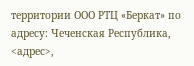территории ООО РТЦ «Беркат» по адресу: Чеченская Республика, <адрес>,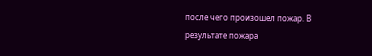после чего произошел пожар. В результате пожара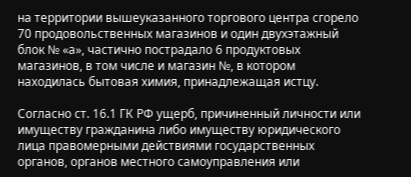на территории вышеуказанного торгового центра сгорело 70 продовольственных магазинов и один двухэтажный блок № «а», частично пострадало 6 продуктовых магазинов, в том числе и магазин №, в котором находилась бытовая химия, принадлежащая истцу.

Согласно ст. 16.1 ГК РФ ущерб, причиненный личности или имуществу гражданина либо имуществу юридического лица правомерными действиями государственных органов, органов местного самоуправления или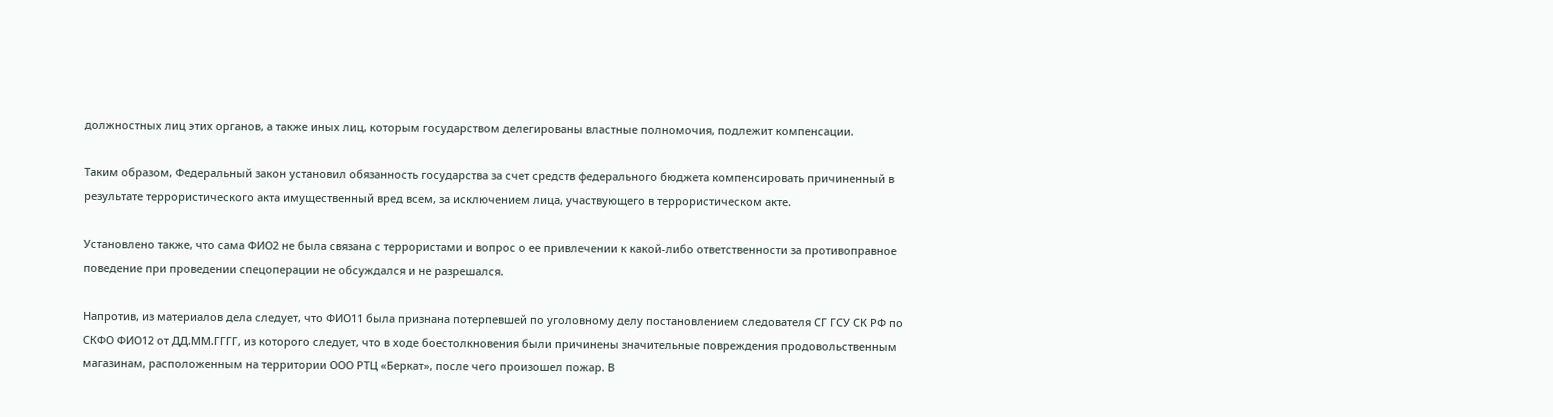должностных лиц этих органов, а также иных лиц, которым государством делегированы властные полномочия, подлежит компенсации.

Таким образом, Федеральный закон установил обязанность государства за счет средств федерального бюджета компенсировать причиненный в результате террористического акта имущественный вред всем, за исключением лица, участвующего в террористическом акте.

Установлено также, что сама ФИО2 не была связана с террористами и вопрос о ее привлечении к какой-либо ответственности за противоправное поведение при проведении спецоперации не обсуждался и не разрешался.

Напротив, из материалов дела следует, что ФИО11 была признана потерпевшей по уголовному делу постановлением следователя СГ ГСУ СК РФ по СКФО ФИО12 от ДД.ММ.ГГГГ, из которого следует, что в ходе боестолкновения были причинены значительные повреждения продовольственным магазинам, расположенным на территории ООО РТЦ «Беркат», после чего произошел пожар. В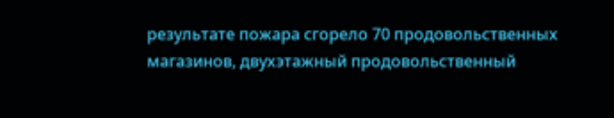результате пожара сгорело 70 продовольственных магазинов, двухэтажный продовольственный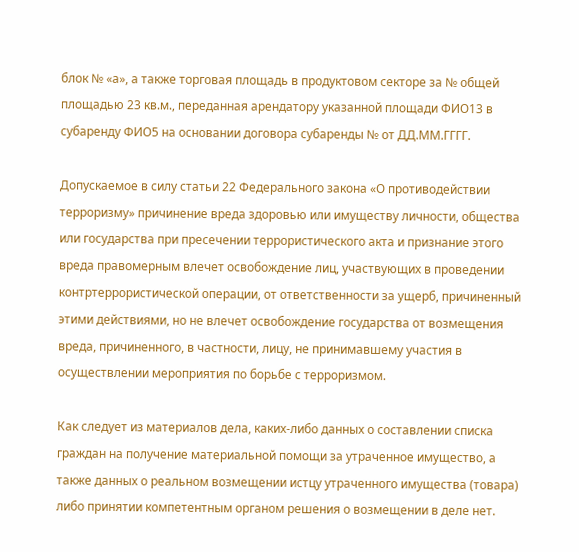блок № «а», а также торговая площадь в продуктовом секторе за № общей площадью 23 кв.м., переданная арендатору указанной площади ФИО13 в субаренду ФИО5 на основании договора субаренды № от ДД.ММ.ГГГГ.

Допускаемое в силу статьи 22 Федерального закона «О противодействии терроризму» причинение вреда здоровью или имуществу личности, общества или государства при пресечении террористического акта и признание этого вреда правомерным влечет освобождение лиц, участвующих в проведении контртеррористической операции, от ответственности за ущерб, причиненный этими действиями, но не влечет освобождение государства от возмещения вреда, причиненного, в частности, лицу, не принимавшему участия в осуществлении мероприятия по борьбе с терроризмом.

Как следует из материалов дела, каких-либо данных о составлении списка граждан на получение материальной помощи за утраченное имущество, а также данных о реальном возмещении истцу утраченного имущества (товара) либо принятии компетентным органом решения о возмещении в деле нет.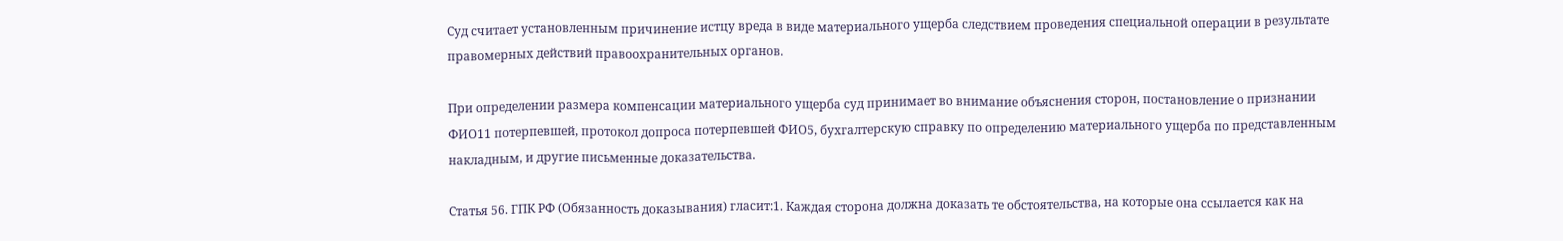Суд считает установленным причинение истцу вреда в виде материального ущерба следствием проведения специальной операции в результате правомерных действий правоохранительных органов.

При определении размера компенсации материального ущерба суд принимает во внимание объяснения сторон, постановление о признании ФИО11 потерпевшей, протокол допроса потерпевшей ФИО5, бухгалтерскую справку по определению материального ущерба по представленным накладным, и другие письменные доказательства.

Статья 56. ГПК РФ (Обязанность доказывания) гласит:1. Каждая сторона должна доказать те обстоятельства, на которые она ссылается как на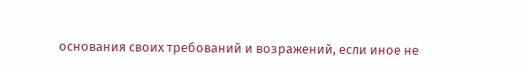основания своих требований и возражений, если иное не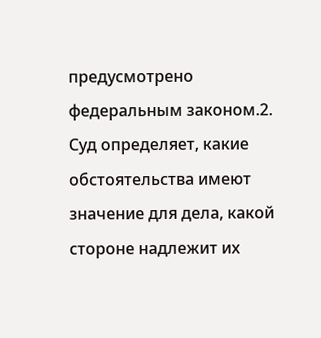предусмотрено федеральным законом.2. Суд определяет, какие обстоятельства имеют значение для дела, какой стороне надлежит их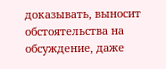доказывать, выносит обстоятельства на обсуждение, даже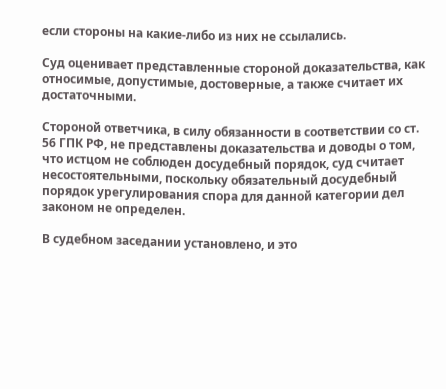если стороны на какие-либо из них не ссылались.

Суд оценивает представленные стороной доказательства, как относимые, допустимые, достоверные, а также считает их достаточными.

Стороной ответчика, в силу обязанности в соответствии со ст. 56 ГПК РФ, не представлены доказательства и доводы о том, что истцом не соблюден досудебный порядок, суд считает несостоятельными, поскольку обязательный досудебный порядок урегулирования спора для данной категории дел законом не определен.

В судебном заседании установлено, и это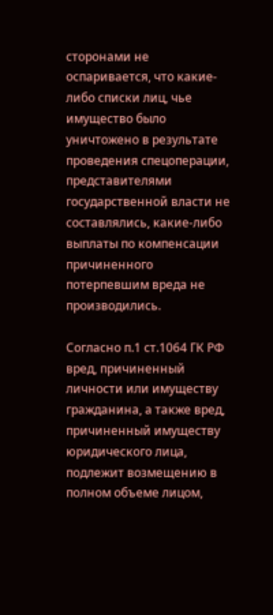сторонами не оспаривается, что какие-либо списки лиц, чье имущество было уничтожено в результате проведения спецоперации, представителями государственной власти не составлялись, какие-либо выплаты по компенсации причиненного потерпевшим вреда не производились.

Согласно п.1 ст.1064 ГК РФ вред, причиненный личности или имуществу гражданина, а также вред, причиненный имуществу юридического лица, подлежит возмещению в полном объеме лицом,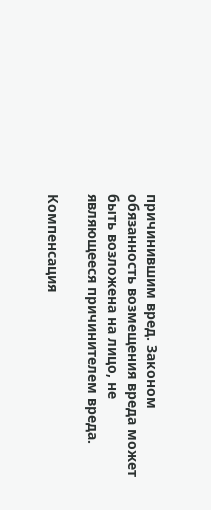причинившим вред. Законом обязанность возмещения вреда может быть возложена на лицо, не являющееся причинителем вреда.

Компенсация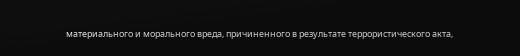материального и морального вреда, причиненного в результате террористического акта,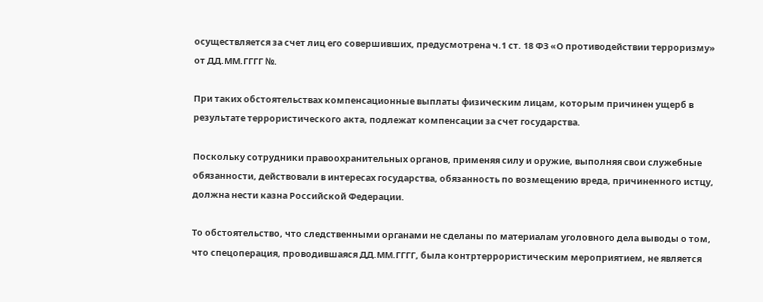осуществляется за счет лиц его совершивших, предусмотрена ч.1 ст. 18 ФЗ «О противодействии терроризму» от ДД.ММ.ГГГГ №.

При таких обстоятельствах компенсационные выплаты физическим лицам, которым причинен ущерб в результате террористического акта, подлежат компенсации за счет государства.

Поскольку сотрудники правоохранительных органов, применяя силу и оружие, выполняя свои служебные обязанности, действовали в интересах государства, обязанность по возмещению вреда, причиненного истцу, должна нести казна Российской Федерации.

То обстоятельство, что следственными органами не сделаны по материалам уголовного дела выводы о том, что спецоперация, проводившаяся ДД.ММ.ГГГГ, была контртеррористическим мероприятием, не является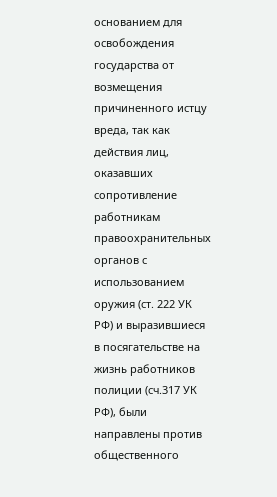основанием для освобождения государства от возмещения причиненного истцу вреда, так как действия лиц, оказавших сопротивление работникам правоохранительных органов с использованием оружия (ст. 222 УК РФ) и выразившиеся в посягательстве на жизнь работников полиции (сч.317 УК РФ), были направлены против общественного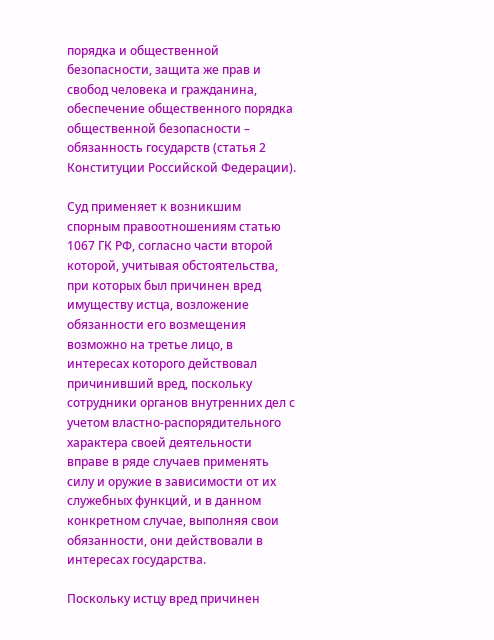порядка и общественной безопасности, защита же прав и свобод человека и гражданина, обеспечение общественного порядка общественной безопасности – обязанность государств (статья 2 Конституции Российской Федерации).

Суд применяет к возникшим спорным правоотношениям статью 1067 ГК РФ, согласно части второй которой, учитывая обстоятельства, при которых был причинен вред имуществу истца, возложение обязанности его возмещения возможно на третье лицо, в интересах которого действовал причинивший вред, поскольку сотрудники органов внутренних дел с учетом властно-распорядительного характера своей деятельности вправе в ряде случаев применять силу и оружие в зависимости от их служебных функций, и в данном конкретном случае, выполняя свои обязанности, они действовали в интересах государства.

Поскольку истцу вред причинен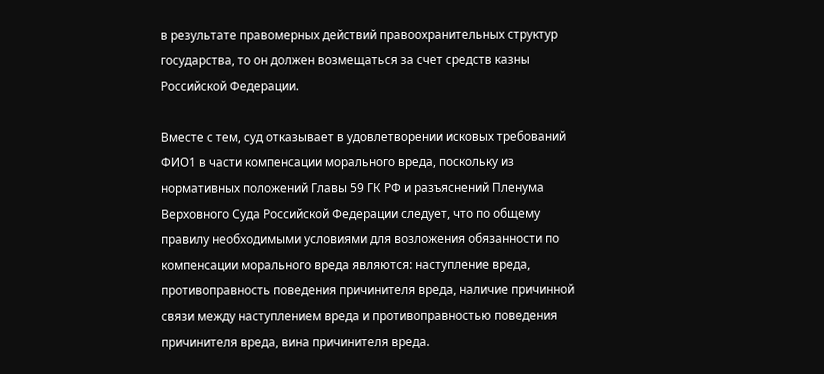в результате правомерных действий правоохранительных структур государства, то он должен возмещаться за счет средств казны Российской Федерации.

Вместе с тем, суд отказывает в удовлетворении исковых требований ФИО1 в части компенсации морального вреда, поскольку из нормативных положений Главы 59 ГК РФ и разъяснений Пленума Верховного Суда Российской Федерации следует, что по общему правилу необходимыми условиями для возложения обязанности по компенсации морального вреда являются: наступление вреда, противоправность поведения причинителя вреда, наличие причинной связи между наступлением вреда и противоправностью поведения причинителя вреда, вина причинителя вреда.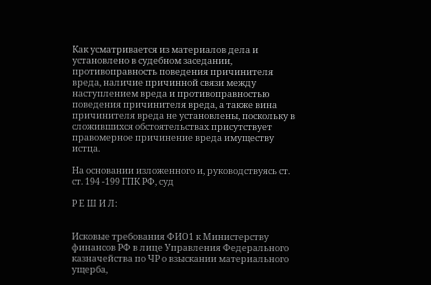Как усматривается из материалов дела и установлено в судебном заседании, противоправность поведения причинителя вреда, наличие причинной связи между наступлением вреда и противоправностью поведения причинителя вреда, а также вина причинителя вреда не установлены, поскольку в сложившихся обстоятельствах присутствует правомерное причинение вреда имуществу истца.

На основании изложенного и, руководствуясь ст. ст. 194 -199 ГПК РФ, суд

Р Е Ш И Л:


Исковые требования ФИО1 к Министерству финансов РФ в лице Управления Федерального казначейства по ЧР о взыскании материального ущерба,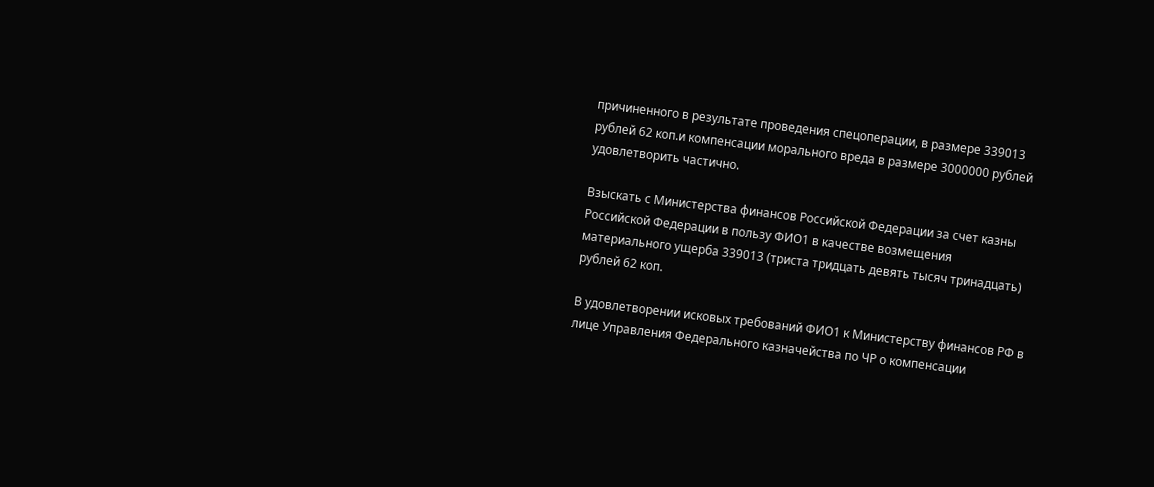причиненного в результате проведения спецоперации, в размере 339013 рублей 62 коп.и компенсации морального вреда в размере 3000000 рублей удовлетворить частично.

Взыскать с Министерства финансов Российской Федерации за счет казны Российской Федерации в пользу ФИО1 в качестве возмещения материального ущерба 339013 (триста тридцать девять тысяч тринадцать) рублей 62 коп.

В удовлетворении исковых требований ФИО1 к Министерству финансов РФ в лице Управления Федерального казначейства по ЧР о компенсации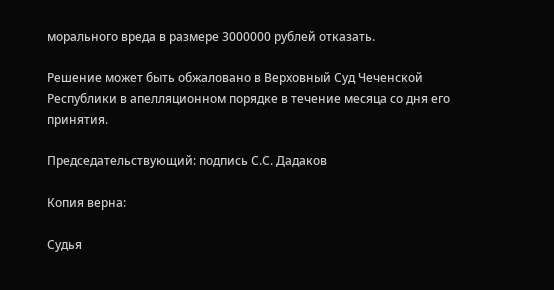морального вреда в размере 3000000 рублей отказать.

Решение может быть обжаловано в Верховный Суд Чеченской Республики в апелляционном порядке в течение месяца со дня его принятия.

Председательствующий: подпись С.С. Дадаков

Копия верна:

Судья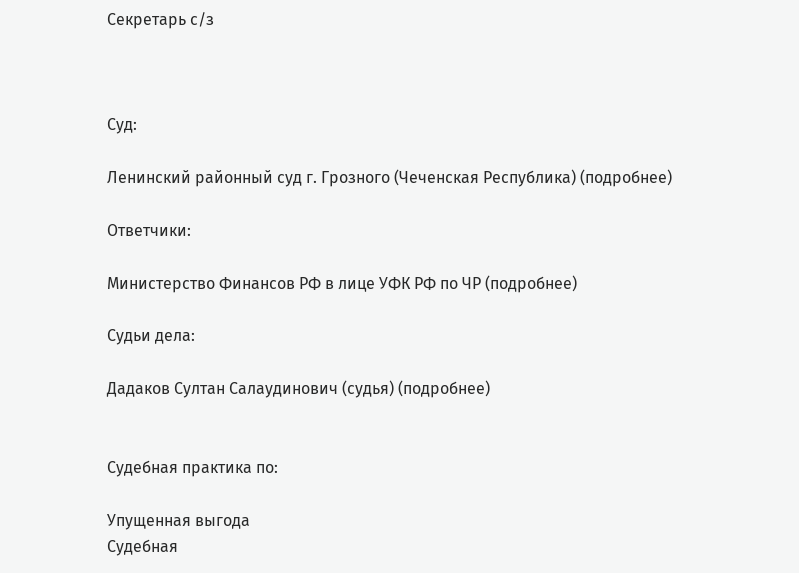Секретарь с/з



Суд:

Ленинский районный суд г. Грозного (Чеченская Республика) (подробнее)

Ответчики:

Министерство Финансов РФ в лице УФК РФ по ЧР (подробнее)

Судьи дела:

Дадаков Султан Салаудинович (судья) (подробнее)


Судебная практика по:

Упущенная выгода
Судебная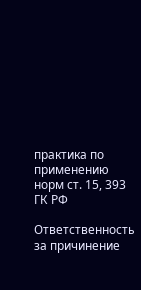практика по применению норм ст. 15, 393 ГК РФ

Ответственность за причинение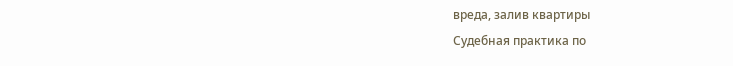вреда, залив квартиры
Судебная практика по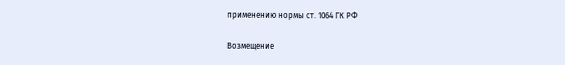применению нормы ст. 1064 ГК РФ

Возмещение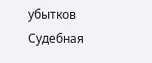убытков
Судебная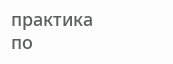практика по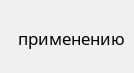применению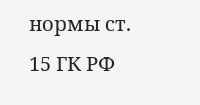нормы ст. 15 ГК РФ